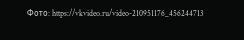Фото: https://vkvideo.ru/video-210951176_456244713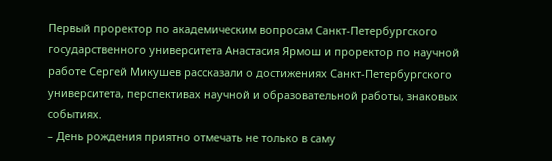Первый проректор по академическим вопросам Санкт-Петербургского государственного университета Анастасия Ярмош и проректор по научной работе Сергей Микушев рассказали о достижениях Санкт-Петербургского университета, перспективах научной и образовательной работы, знаковых событиях.
– День рождения приятно отмечать не только в саму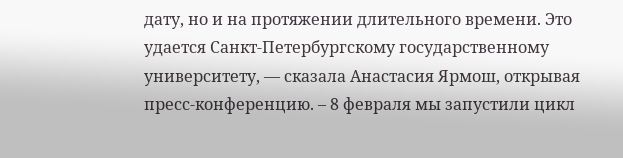дату, но и на протяжении длительного времени. Это удается Санкт-Петербургскому государственному университету, — сказала Анастасия Ярмош, открывая пресс-конференцию. – 8 февраля мы запустили цикл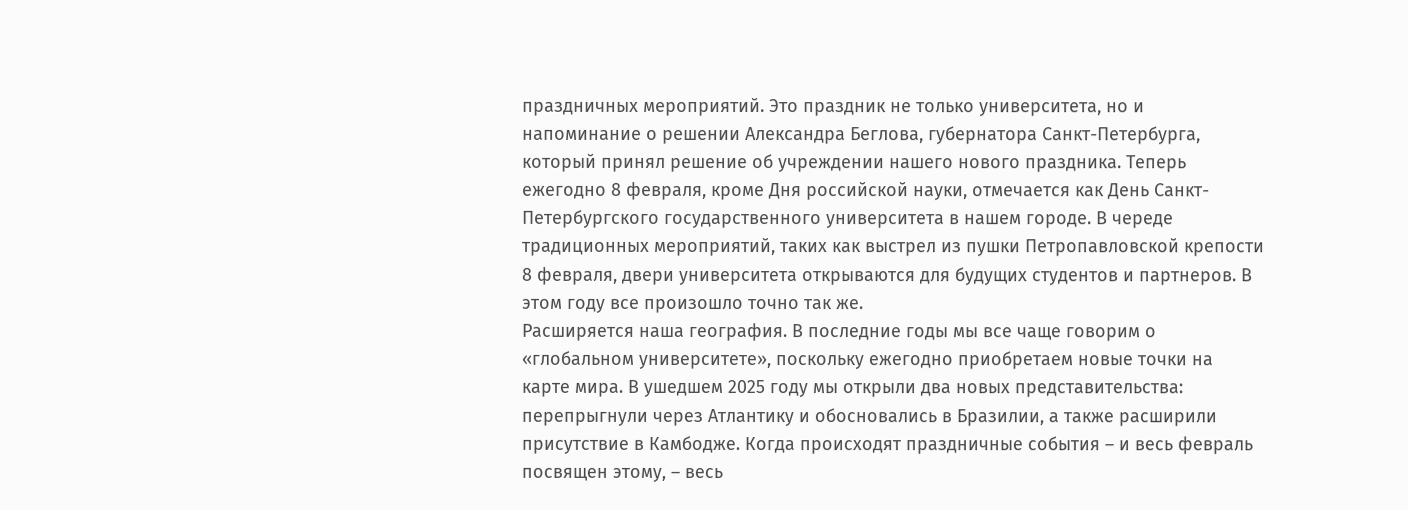праздничных мероприятий. Это праздник не только университета, но и напоминание о решении Александра Беглова, губернатора Санкт-Петербурга, который принял решение об учреждении нашего нового праздника. Теперь ежегодно 8 февраля, кроме Дня российской науки, отмечается как День Санкт-Петербургского государственного университета в нашем городе. В череде традиционных мероприятий, таких как выстрел из пушки Петропавловской крепости 8 февраля, двери университета открываются для будущих студентов и партнеров. В этом году все произошло точно так же.
Расширяется наша география. В последние годы мы все чаще говорим о «глобальном университете», поскольку ежегодно приобретаем новые точки на карте мира. В ушедшем 2025 году мы открыли два новых представительства: перепрыгнули через Атлантику и обосновались в Бразилии, а также расширили присутствие в Камбодже. Когда происходят праздничные события – и весь февраль посвящен этому, – весь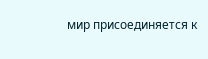мир присоединяется к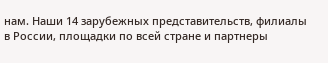нам. Наши 14 зарубежных представительств, филиалы в России, площадки по всей стране и партнеры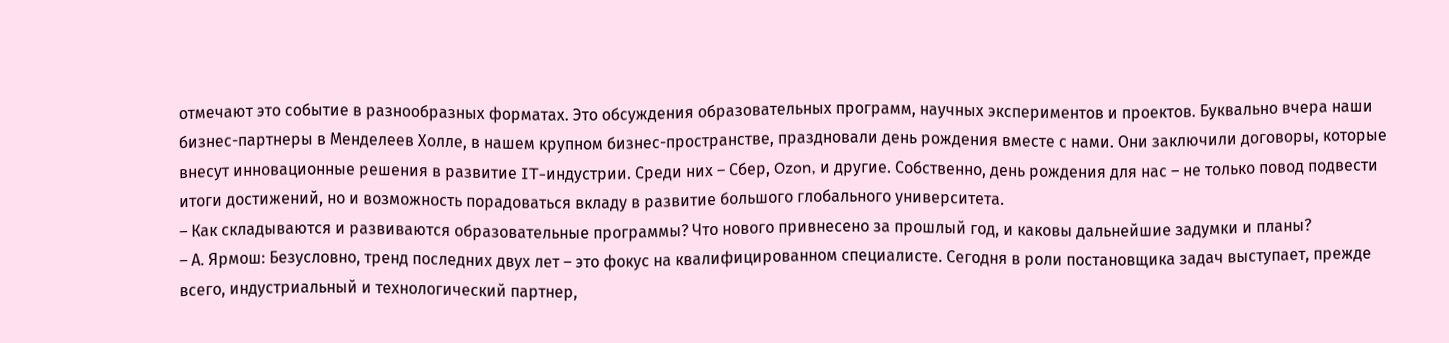отмечают это событие в разнообразных форматах. Это обсуждения образовательных программ, научных экспериментов и проектов. Буквально вчера наши бизнес-партнеры в Менделеев Холле, в нашем крупном бизнес-пространстве, праздновали день рождения вместе с нами. Они заключили договоры, которые внесут инновационные решения в развитие IT-индустрии. Среди них – Сбер, Ozon, и другие. Собственно, день рождения для нас – не только повод подвести итоги достижений, но и возможность порадоваться вкладу в развитие большого глобального университета.
– Как складываются и развиваются образовательные программы? Что нового привнесено за прошлый год, и каковы дальнейшие задумки и планы?
– А. Ярмош: Безусловно, тренд последних двух лет – это фокус на квалифицированном специалисте. Сегодня в роли постановщика задач выступает, прежде всего, индустриальный и технологический партнер,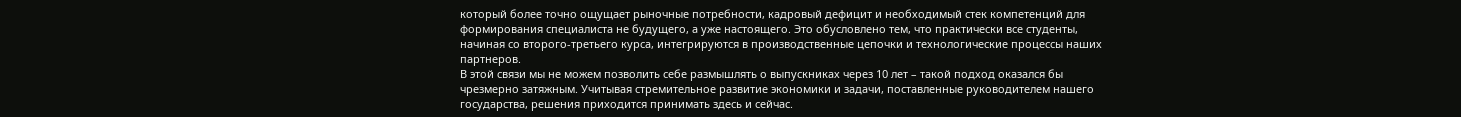который более точно ощущает рыночные потребности, кадровый дефицит и необходимый стек компетенций для формирования специалиста не будущего, а уже настоящего. Это обусловлено тем, что практически все студенты, начиная со второго-третьего курса, интегрируются в производственные цепочки и технологические процессы наших партнеров.
В этой связи мы не можем позволить себе размышлять о выпускниках через 10 лет – такой подход оказался бы чрезмерно затяжным. Учитывая стремительное развитие экономики и задачи, поставленные руководителем нашего государства, решения приходится принимать здесь и сейчас.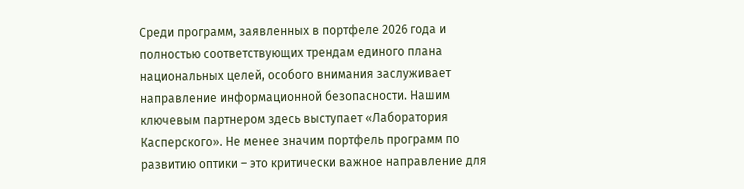Среди программ, заявленных в портфеле 2026 года и полностью соответствующих трендам единого плана национальных целей, особого внимания заслуживает направление информационной безопасности. Нашим ключевым партнером здесь выступает «Лаборатория Касперского». Не менее значим портфель программ по развитию оптики – это критически важное направление для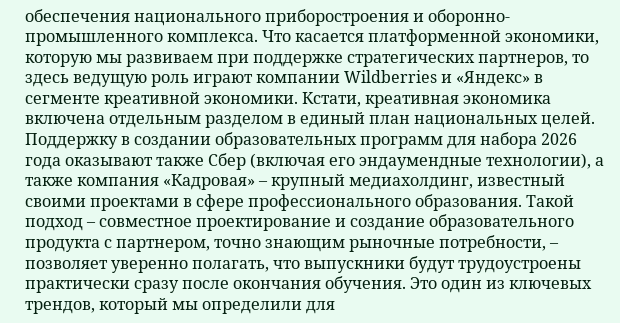обеспечения национального приборостроения и оборонно-промышленного комплекса. Что касается платформенной экономики, которую мы развиваем при поддержке стратегических партнеров, то здесь ведущую роль играют компании Wildberries и «Яндекс» в сегменте креативной экономики. Кстати, креативная экономика включена отдельным разделом в единый план национальных целей. Поддержку в создании образовательных программ для набора 2026 года оказывают также Сбер (включая его эндаумендные технологии), а также компания «Кадровая» – крупный медиахолдинг, известный своими проектами в сфере профессионального образования. Такой подход – совместное проектирование и создание образовательного продукта с партнером, точно знающим рыночные потребности, – позволяет уверенно полагать, что выпускники будут трудоустроены практически сразу после окончания обучения. Это один из ключевых трендов, который мы определили для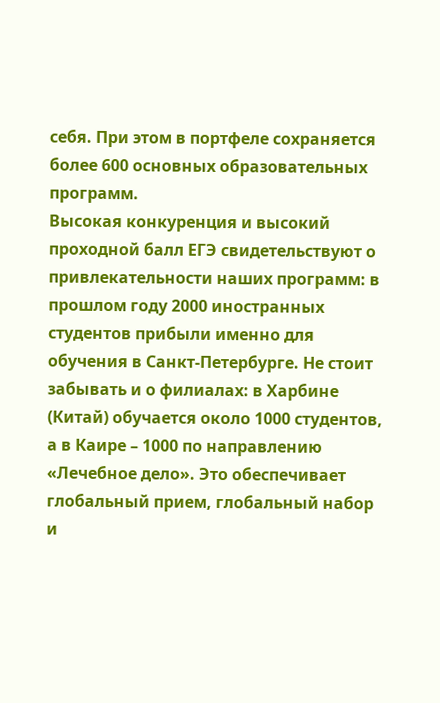себя. При этом в портфеле сохраняется более 600 основных образовательных программ.
Высокая конкуренция и высокий проходной балл ЕГЭ свидетельствуют о привлекательности наших программ: в прошлом году 2000 иностранных студентов прибыли именно для обучения в Санкт-Петербурге. Не стоит забывать и о филиалах: в Харбине (Китай) обучается около 1000 студентов, а в Каире – 1000 по направлению «Лечебное дело». Это обеспечивает глобальный прием, глобальный набор и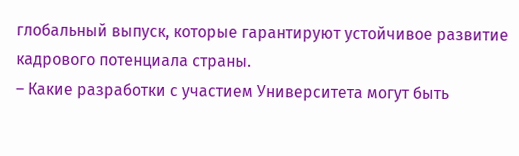глобальный выпуск, которые гарантируют устойчивое развитие кадрового потенциала страны.
– Какие разработки с участием Университета могут быть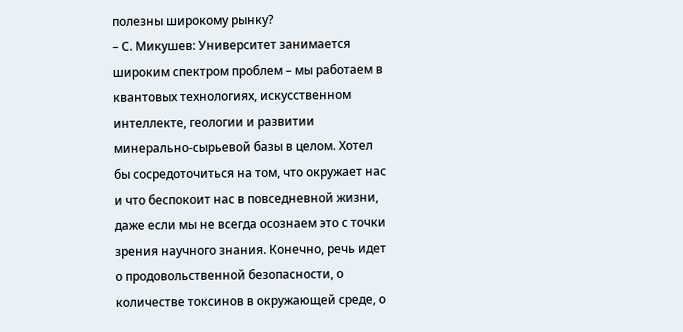полезны широкому рынку?
– С. Микушев: Университет занимается широким спектром проблем – мы работаем в квантовых технологиях, искусственном интеллекте, геологии и развитии минерально-сырьевой базы в целом. Хотел бы сосредоточиться на том, что окружает нас и что беспокоит нас в повседневной жизни, даже если мы не всегда осознаем это с точки зрения научного знания. Конечно, речь идет о продовольственной безопасности, о количестве токсинов в окружающей среде, о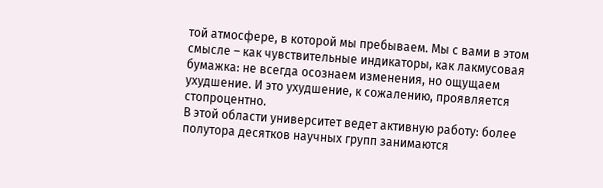той атмосфере, в которой мы пребываем. Мы с вами в этом смысле – как чувствительные индикаторы, как лакмусовая бумажка: не всегда осознаем изменения, но ощущаем ухудшение. И это ухудшение, к сожалению, проявляется стопроцентно.
В этой области университет ведет активную работу: более полутора десятков научных групп занимаются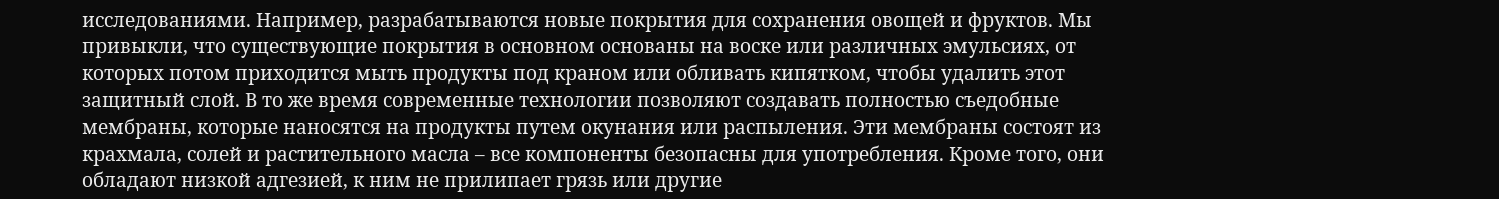исследованиями. Например, разрабатываются новые покрытия для сохранения овощей и фруктов. Мы привыкли, что существующие покрытия в основном основаны на воске или различных эмульсиях, от которых потом приходится мыть продукты под краном или обливать кипятком, чтобы удалить этот защитный слой. В то же время современные технологии позволяют создавать полностью съедобные мембраны, которые наносятся на продукты путем окунания или распыления. Эти мембраны состоят из крахмала, солей и растительного масла – все компоненты безопасны для употребления. Кроме того, они обладают низкой адгезией, к ним не прилипает грязь или другие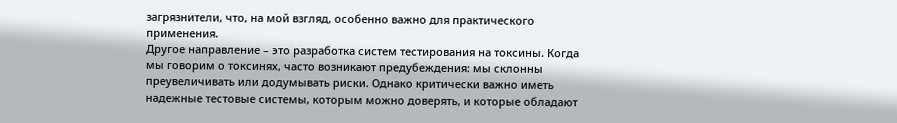загрязнители, что, на мой взгляд, особенно важно для практического применения.
Другое направление – это разработка систем тестирования на токсины. Когда мы говорим о токсинях, часто возникают предубеждения: мы склонны преувеличивать или додумывать риски. Однако критически важно иметь надежные тестовые системы, которым можно доверять, и которые обладают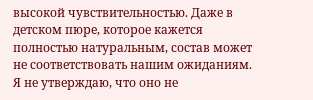высокой чувствительностью. Даже в детском пюре, которое кажется полностью натуральным, состав может не соответствовать нашим ожиданиям. Я не утверждаю, что оно не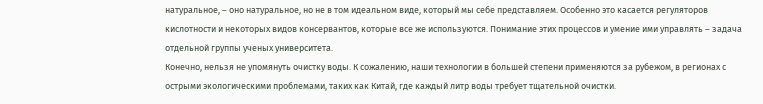натуральное, – оно натуральное, но не в том идеальном виде, который мы себе представляем. Особенно это касается регуляторов кислотности и некоторых видов консервантов, которые все же используются. Понимание этих процессов и умение ими управлять – задача отдельной группы ученых университета.
Конечно, нельзя не упомянуть очистку воды. К сожалению, наши технологии в большей степени применяются за рубежом, в регионах с острыми экологическими проблемами, таких как Китай, где каждый литр воды требует тщательной очистки.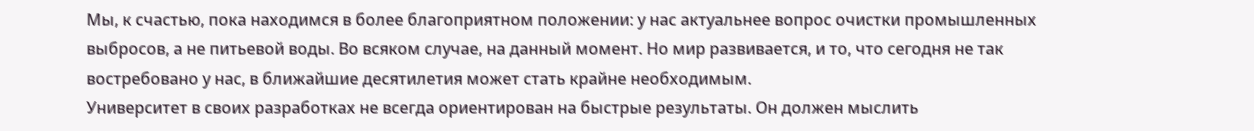Мы, к счастью, пока находимся в более благоприятном положении: у нас актуальнее вопрос очистки промышленных выбросов, а не питьевой воды. Во всяком случае, на данный момент. Но мир развивается, и то, что сегодня не так востребовано у нас, в ближайшие десятилетия может стать крайне необходимым.
Университет в своих разработках не всегда ориентирован на быстрые результаты. Он должен мыслить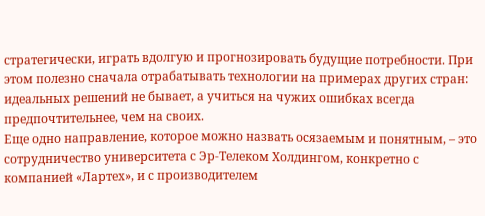стратегически, играть вдолгую и прогнозировать будущие потребности. При этом полезно сначала отрабатывать технологии на примерах других стран: идеальных решений не бывает, а учиться на чужих ошибках всегда предпочтительнее, чем на своих.
Еще одно направление, которое можно назвать осязаемым и понятным, – это сотрудничество университета с Эр-Телеком Холдингом, конкретно с компанией «Лартех», и с производителем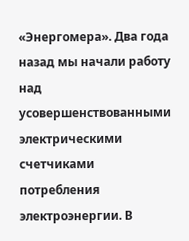«Энергомера». Два года назад мы начали работу над усовершенствованными электрическими счетчиками потребления электроэнергии. В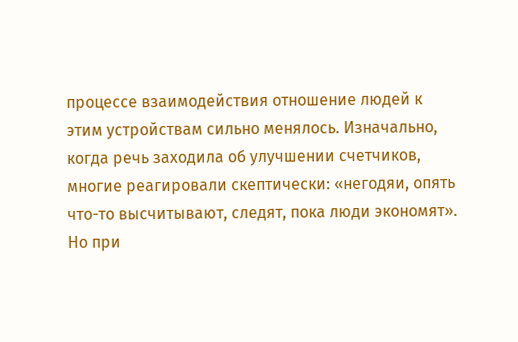процессе взаимодействия отношение людей к этим устройствам сильно менялось. Изначально, когда речь заходила об улучшении счетчиков, многие реагировали скептически: «негодяи, опять что-то высчитывают, следят, пока люди экономят». Но при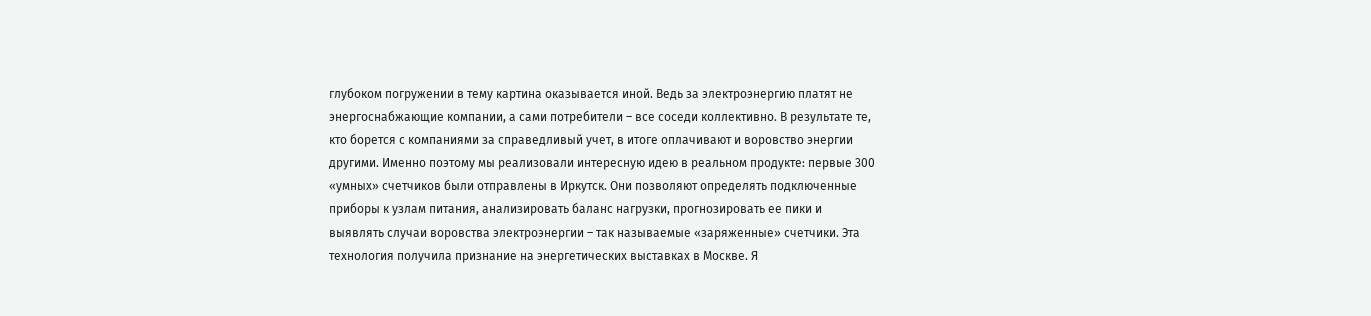глубоком погружении в тему картина оказывается иной. Ведь за электроэнергию платят не энергоснабжающие компании, а сами потребители – все соседи коллективно. В результате те, кто борется с компаниями за справедливый учет, в итоге оплачивают и воровство энергии другими. Именно поэтому мы реализовали интересную идею в реальном продукте: первые 300 «умных» счетчиков были отправлены в Иркутск. Они позволяют определять подключенные приборы к узлам питания, анализировать баланс нагрузки, прогнозировать ее пики и выявлять случаи воровства электроэнергии – так называемые «заряженные» счетчики. Эта технология получила признание на энергетических выставках в Москве. Я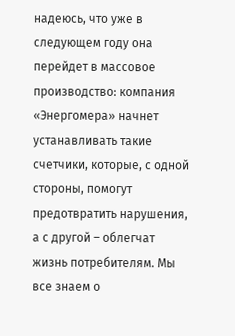надеюсь, что уже в следующем году она перейдет в массовое производство: компания «Энергомера» начнет устанавливать такие счетчики, которые, с одной стороны, помогут предотвратить нарушения, а с другой – облегчат жизнь потребителям. Мы все знаем о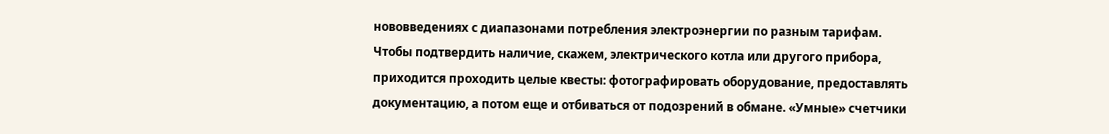нововведениях с диапазонами потребления электроэнергии по разным тарифам. Чтобы подтвердить наличие, скажем, электрического котла или другого прибора, приходится проходить целые квесты: фотографировать оборудование, предоставлять документацию, а потом еще и отбиваться от подозрений в обмане. «Умные» счетчики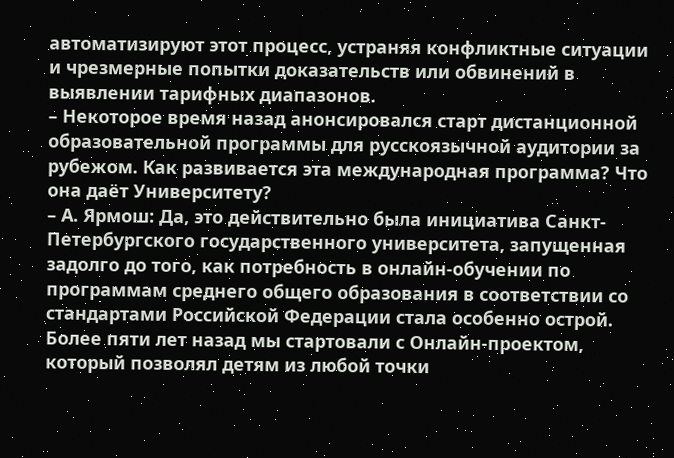автоматизируют этот процесс, устраняя конфликтные ситуации и чрезмерные попытки доказательств или обвинений в выявлении тарифных диапазонов.
– Некоторое время назад анонсировался старт дистанционной образовательной программы для русскоязычной аудитории за рубежом. Как развивается эта международная программа? Что она даёт Университету?
– А. Ярмош: Да, это действительно была инициатива Санкт-Петербургского государственного университета, запущенная задолго до того, как потребность в онлайн-обучении по программам среднего общего образования в соответствии со стандартами Российской Федерации стала особенно острой. Более пяти лет назад мы стартовали с Онлайн-проектом, который позволял детям из любой точки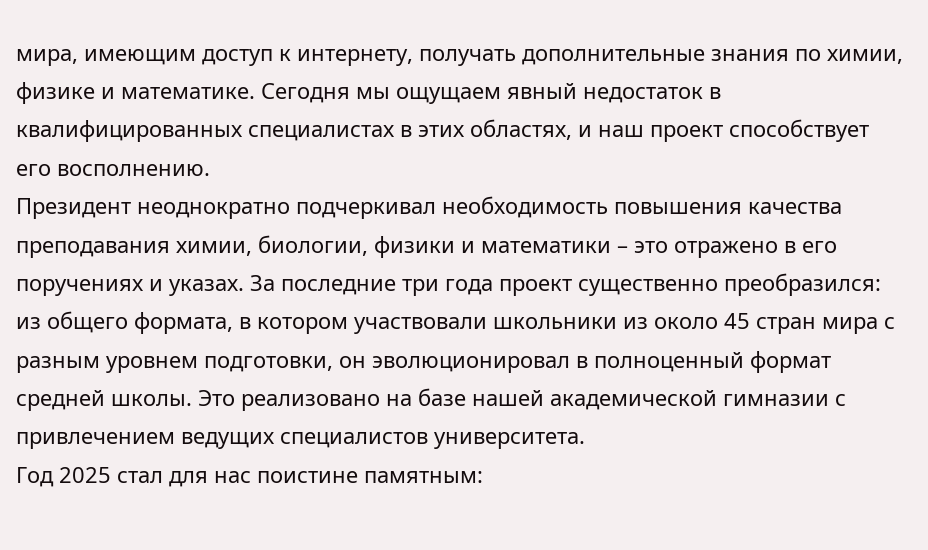мира, имеющим доступ к интернету, получать дополнительные знания по химии, физике и математике. Сегодня мы ощущаем явный недостаток в квалифицированных специалистах в этих областях, и наш проект способствует его восполнению.
Президент неоднократно подчеркивал необходимость повышения качества преподавания химии, биологии, физики и математики – это отражено в его поручениях и указах. За последние три года проект существенно преобразился: из общего формата, в котором участвовали школьники из около 45 стран мира с разным уровнем подготовки, он эволюционировал в полноценный формат средней школы. Это реализовано на базе нашей академической гимназии с привлечением ведущих специалистов университета.
Год 2025 стал для нас поистине памятным: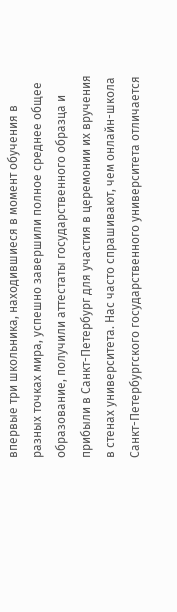впервые три школьника, находившиеся в момент обучения в разных точках мира, успешно завершили полное среднее общее образование, получили аттестаты государственного образца и прибыли в Санкт-Петербург для участия в церемонии их вручения в стенах университета. Нас часто спрашивают, чем онлайн-школа Санкт-Петербургского государственного университета отличается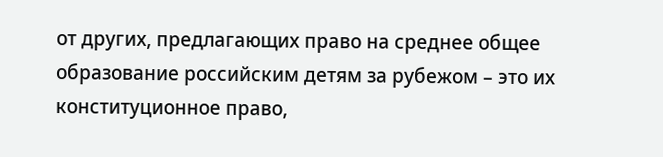от других, предлагающих право на среднее общее образование российским детям за рубежом – это их конституционное право,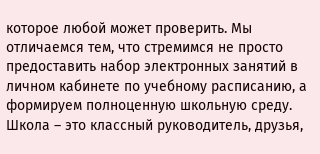которое любой может проверить. Мы отличаемся тем, что стремимся не просто предоставить набор электронных занятий в личном кабинете по учебному расписанию, а формируем полноценную школьную среду. Школа – это классный руководитель, друзья,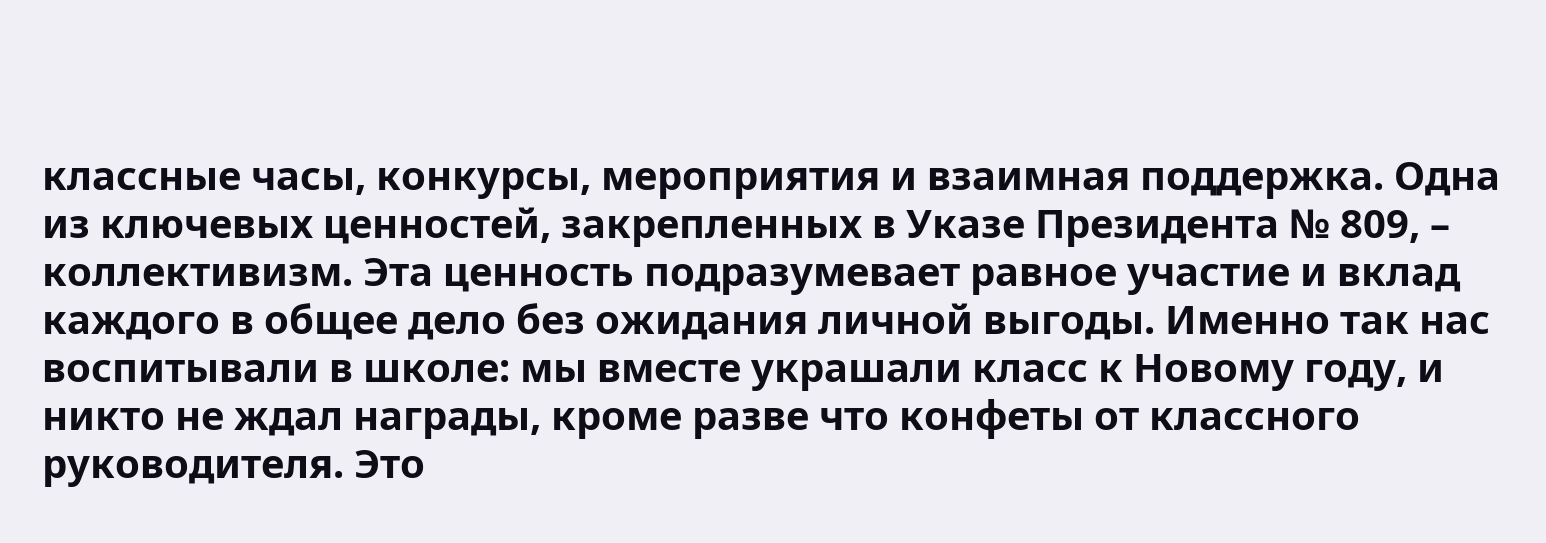классные часы, конкурсы, мероприятия и взаимная поддержка. Одна из ключевых ценностей, закрепленных в Указе Президента № 809, – коллективизм. Эта ценность подразумевает равное участие и вклад каждого в общее дело без ожидания личной выгоды. Именно так нас воспитывали в школе: мы вместе украшали класс к Новому году, и никто не ждал награды, кроме разве что конфеты от классного руководителя. Это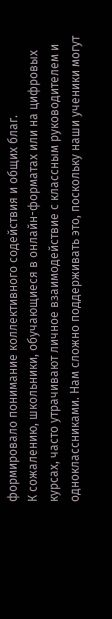формировало понимание коллективного содействия и общих благ.
К сожалению, школьники, обучающиеся в онлайн-форматах или на цифровых курсах, часто утрачивают личное взаимодействие с классным руководителем и одноклассниками. Нам сложно поддерживать это, поскольку наши ученики могут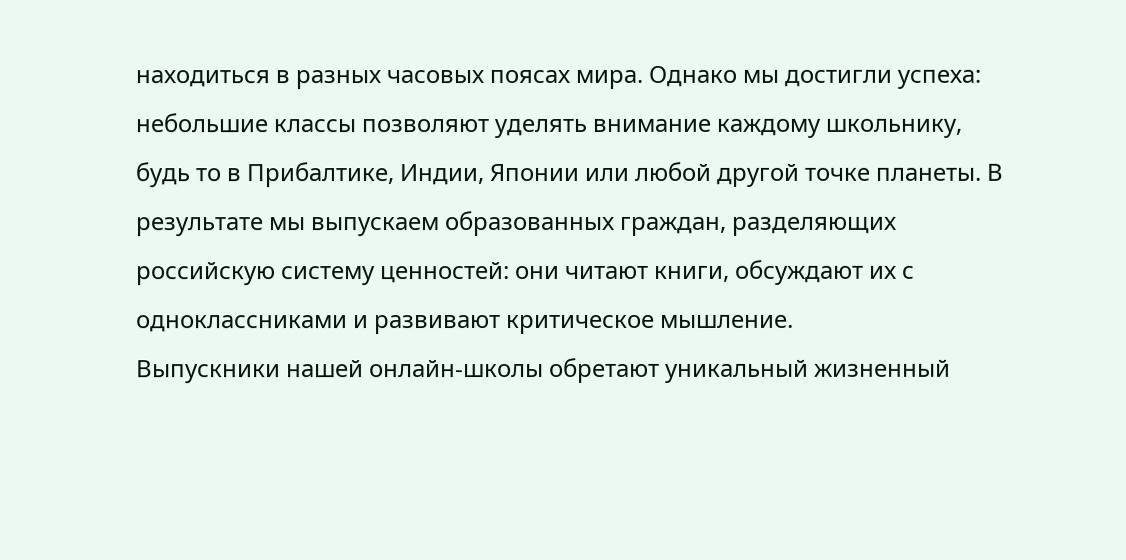находиться в разных часовых поясах мира. Однако мы достигли успеха: небольшие классы позволяют уделять внимание каждому школьнику, будь то в Прибалтике, Индии, Японии или любой другой точке планеты. В результате мы выпускаем образованных граждан, разделяющих российскую систему ценностей: они читают книги, обсуждают их с одноклассниками и развивают критическое мышление.
Выпускники нашей онлайн-школы обретают уникальный жизненный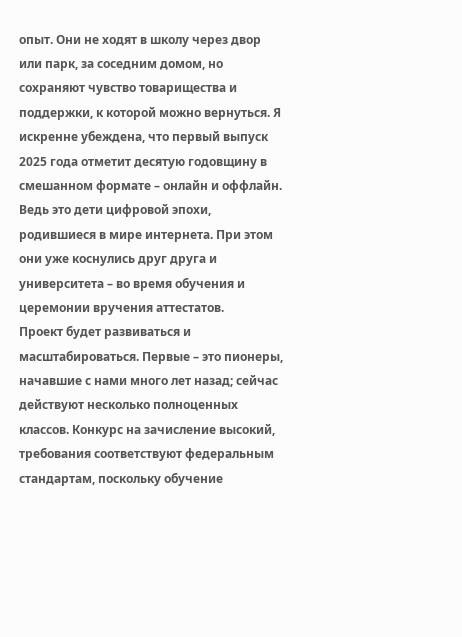опыт. Они не ходят в школу через двор или парк, за соседним домом, но сохраняют чувство товарищества и поддержки, к которой можно вернуться. Я искренне убеждена, что первый выпуск 2025 года отметит десятую годовщину в смешанном формате – онлайн и оффлайн. Ведь это дети цифровой эпохи, родившиеся в мире интернета. При этом они уже коснулись друг друга и университета – во время обучения и церемонии вручения аттестатов.
Проект будет развиваться и масштабироваться. Первые – это пионеры, начавшие с нами много лет назад; сейчас действуют несколько полноценных классов. Конкурс на зачисление высокий, требования соответствуют федеральным стандартам, поскольку обучение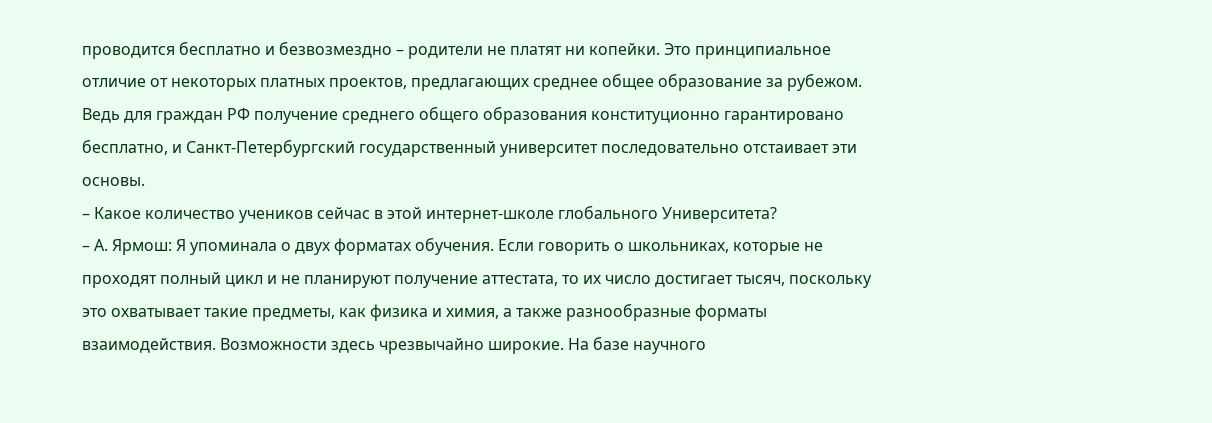проводится бесплатно и безвозмездно – родители не платят ни копейки. Это принципиальное отличие от некоторых платных проектов, предлагающих среднее общее образование за рубежом. Ведь для граждан РФ получение среднего общего образования конституционно гарантировано бесплатно, и Санкт-Петербургский государственный университет последовательно отстаивает эти основы.
– Какое количество учеников сейчас в этой интернет-школе глобального Университета?
– А. Ярмош: Я упоминала о двух форматах обучения. Если говорить о школьниках, которые не проходят полный цикл и не планируют получение аттестата, то их число достигает тысяч, поскольку это охватывает такие предметы, как физика и химия, а также разнообразные форматы взаимодействия. Возможности здесь чрезвычайно широкие. На базе научного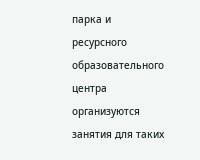парка и ресурсного образовательного центра организуются занятия для таких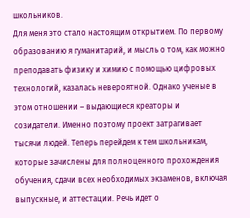школьников.
Для меня это стало настоящим открытием. По первому образованию я гуманитарий, и мысль о том, как можно преподавать физику и химию с помощью цифровых технологий, казалась невероятной. Однако ученые в этом отношении – выдающиеся креаторы и созидатели. Именно поэтому проект затрагивает тысячи людей. Теперь перейдем к тем школьникам, которые зачислены для полноценного прохождения обучения, сдачи всех необходимых экзаменов, включая выпускные, и аттестации. Речь идет о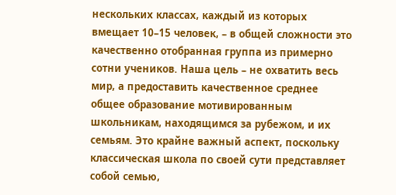нескольких классах, каждый из которых вмещает 10–15 человек, – в общей сложности это качественно отобранная группа из примерно сотни учеников. Наша цель – не охватить весь мир, а предоставить качественное среднее общее образование мотивированным школьникам, находящимся за рубежом, и их семьям. Это крайне важный аспект, поскольку классическая школа по своей сути представляет собой семью,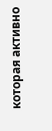которая активно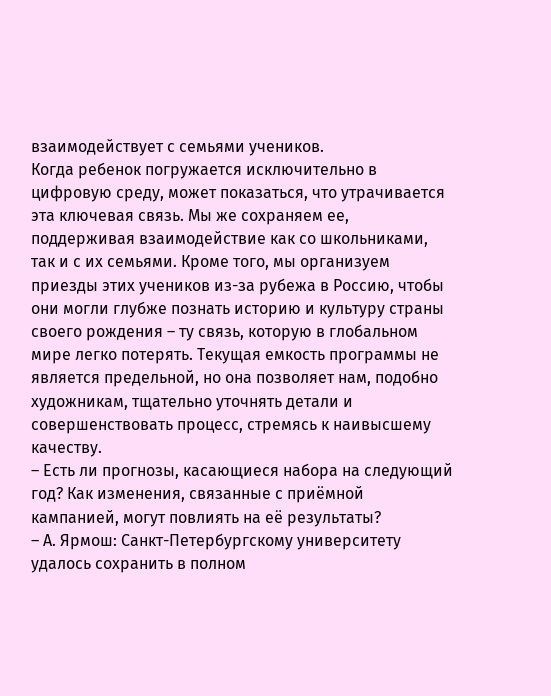взаимодействует с семьями учеников.
Когда ребенок погружается исключительно в цифровую среду, может показаться, что утрачивается эта ключевая связь. Мы же сохраняем ее, поддерживая взаимодействие как со школьниками, так и с их семьями. Кроме того, мы организуем приезды этих учеников из-за рубежа в Россию, чтобы они могли глубже познать историю и культуру страны своего рождения – ту связь, которую в глобальном мире легко потерять. Текущая емкость программы не является предельной, но она позволяет нам, подобно художникам, тщательно уточнять детали и совершенствовать процесс, стремясь к наивысшему качеству.
– Есть ли прогнозы, касающиеся набора на следующий год? Как изменения, связанные с приёмной кампанией, могут повлиять на её результаты?
– А. Ярмош: Санкт-Петербургскому университету удалось сохранить в полном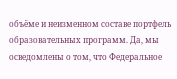объёме и неизменном составе портфель образовательных программ. Да, мы осведомлены о том, что Федеральное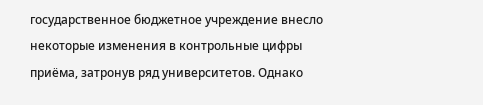государственное бюджетное учреждение внесло некоторые изменения в контрольные цифры приёма, затронув ряд университетов. Однако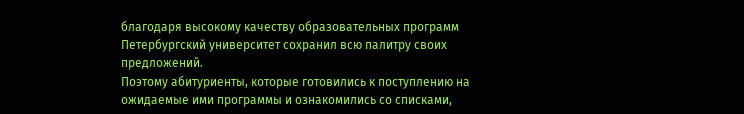благодаря высокому качеству образовательных программ Петербургский университет сохранил всю палитру своих предложений.
Поэтому абитуриенты, которые готовились к поступлению на ожидаемые ими программы и ознакомились со списками,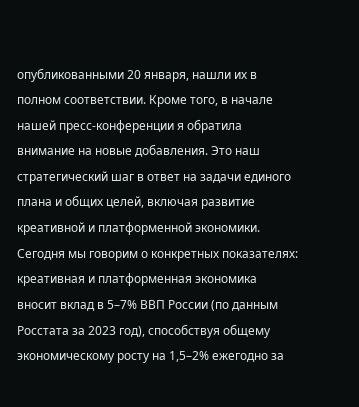опубликованными 20 января, нашли их в полном соответствии. Кроме того, в начале нашей пресс-конференции я обратила внимание на новые добавления. Это наш стратегический шаг в ответ на задачи единого плана и общих целей, включая развитие креативной и платформенной экономики. Сегодня мы говорим о конкретных показателях: креативная и платформенная экономика вносит вклад в 5–7% ВВП России (по данным Росстата за 2023 год), способствуя общему экономическому росту на 1,5–2% ежегодно за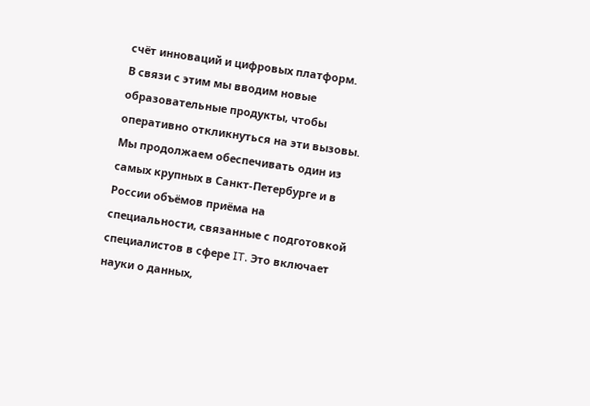счёт инноваций и цифровых платформ.
В связи с этим мы вводим новые образовательные продукты, чтобы оперативно откликнуться на эти вызовы. Мы продолжаем обеспечивать один из самых крупных в Санкт-Петербурге и в России объёмов приёма на специальности, связанные с подготовкой специалистов в сфере IT. Это включает науки о данных,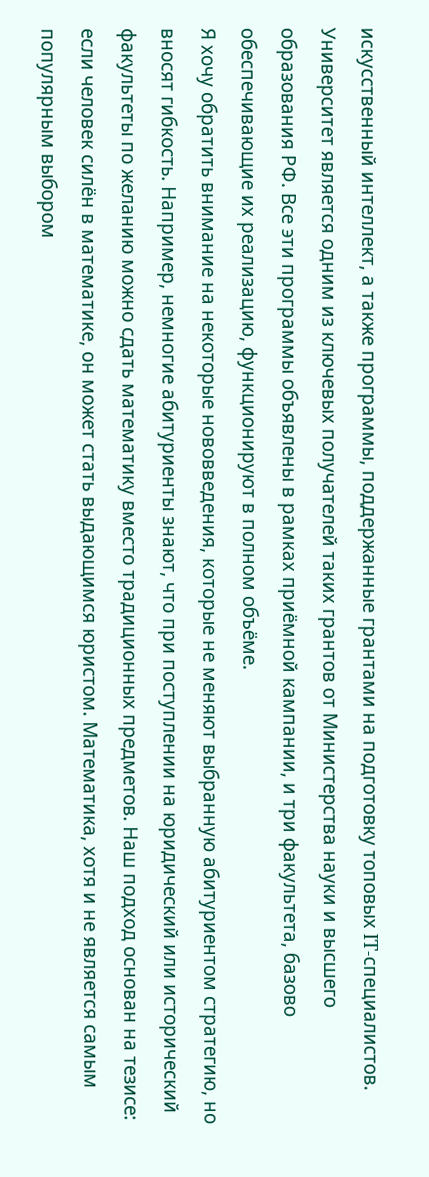искусственный интеллект, а также программы, поддержанные грантами на подготовку топовых IT-специалистов. Университет является одним из ключевых получателей таких грантов от Министерства науки и высшего образования РФ. Все эти программы объявлены в рамках приёмной кампании, и три факультета, базово обеспечивающие их реализацию, функционируют в полном объёме.
Я хочу обратить внимание на некоторые нововведения, которые не меняют выбранную абитуриентом стратегию, но вносят гибкость. Например, немногие абитуриенты знают, что при поступлении на юридический или исторический факультеты по желанию можно сдать математику вместо традиционных предметов. Наш подход основан на тезисе: если человек силён в математике, он может стать выдающимся юристом. Математика, хотя и не является самым популярным выбором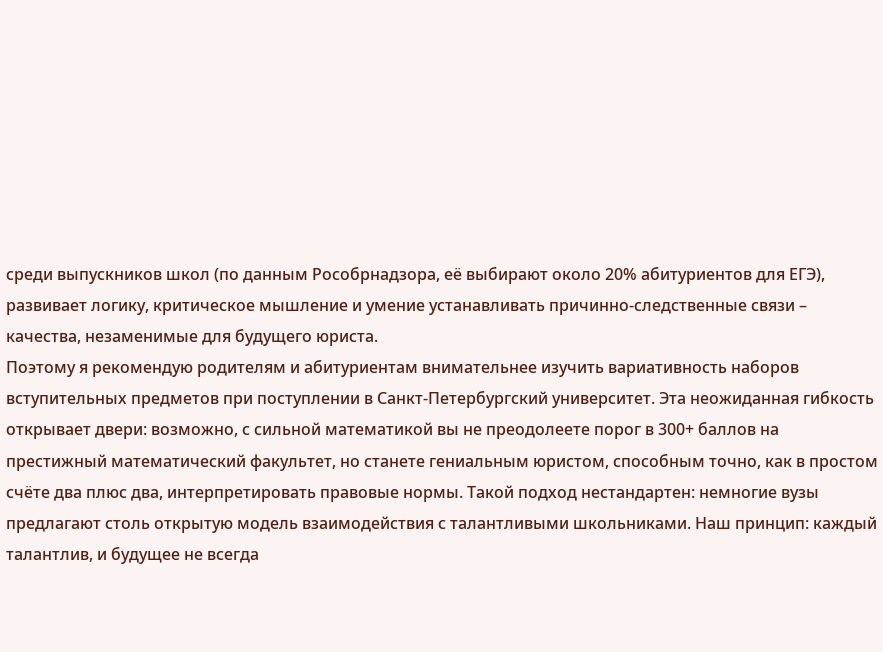среди выпускников школ (по данным Рособрнадзора, её выбирают около 20% абитуриентов для ЕГЭ), развивает логику, критическое мышление и умение устанавливать причинно-следственные связи – качества, незаменимые для будущего юриста.
Поэтому я рекомендую родителям и абитуриентам внимательнее изучить вариативность наборов вступительных предметов при поступлении в Санкт-Петербургский университет. Эта неожиданная гибкость открывает двери: возможно, с сильной математикой вы не преодолеете порог в 300+ баллов на престижный математический факультет, но станете гениальным юристом, способным точно, как в простом счёте два плюс два, интерпретировать правовые нормы. Такой подход нестандартен: немногие вузы предлагают столь открытую модель взаимодействия с талантливыми школьниками. Наш принцип: каждый талантлив, и будущее не всегда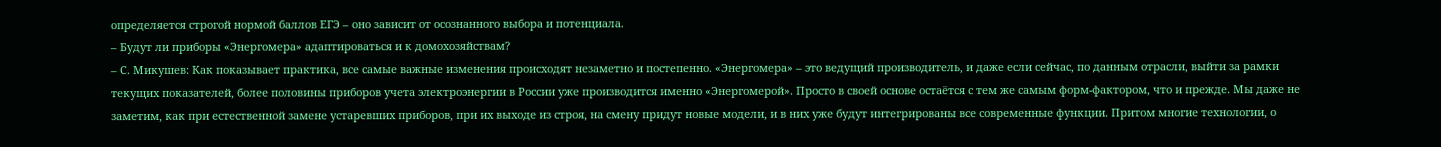определяется строгой нормой баллов ЕГЭ – оно зависит от осознанного выбора и потенциала.
– Будут ли приборы «Энергомера» адаптироваться и к домохозяйствам?
– С. Микушев: Как показывает практика, все самые важные изменения происходят незаметно и постепенно. «Энергомера» – это ведущий производитель, и даже если сейчас, по данным отрасли, выйти за рамки текущих показателей, более половины приборов учета электроэнергии в России уже производится именно «Энергомерой». Просто в своей основе остаётся с тем же самым форм-фактором, что и прежде. Мы даже не заметим, как при естественной замене устаревших приборов, при их выходе из строя, на смену придут новые модели, и в них уже будут интегрированы все современные функции. Притом многие технологии, о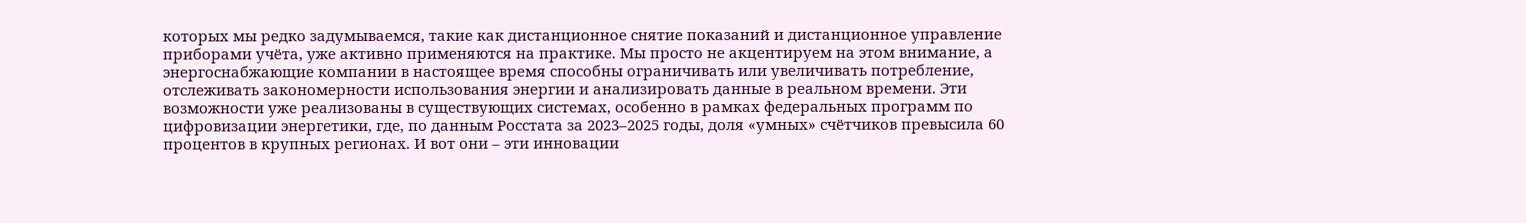которых мы редко задумываемся, такие как дистанционное снятие показаний и дистанционное управление приборами учёта, уже активно применяются на практике. Мы просто не акцентируем на этом внимание, а энергоснабжающие компании в настоящее время способны ограничивать или увеличивать потребление, отслеживать закономерности использования энергии и анализировать данные в реальном времени. Эти возможности уже реализованы в существующих системах, особенно в рамках федеральных программ по цифровизации энергетики, где, по данным Росстата за 2023–2025 годы, доля «умных» счётчиков превысила 60 процентов в крупных регионах. И вот они – эти инновации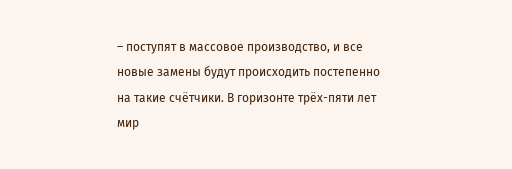– поступят в массовое производство, и все новые замены будут происходить постепенно на такие счётчики. В горизонте трёх-пяти лет мир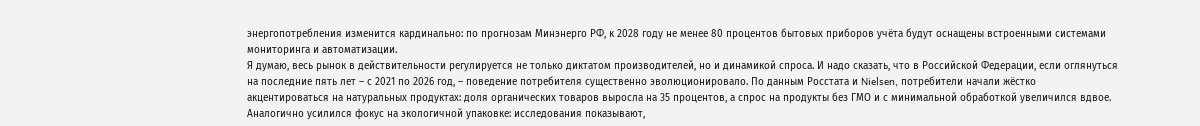энергопотребления изменится кардинально: по прогнозам Минэнерго РФ, к 2028 году не менее 80 процентов бытовых приборов учёта будут оснащены встроенными системами мониторинга и автоматизации.
Я думаю, весь рынок в действительности регулируется не только диктатом производителей, но и динамикой спроса. И надо сказать, что в Российской Федерации, если оглянуться на последние пять лет – с 2021 по 2026 год, – поведение потребителя существенно эволюционировало. По данным Росстата и Nielsen, потребители начали жёстко акцентироваться на натуральных продуктах: доля органических товаров выросла на 35 процентов, а спрос на продукты без ГМО и с минимальной обработкой увеличился вдвое. Аналогично усилился фокус на экологичной упаковке: исследования показывают,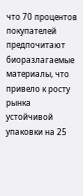что 70 процентов покупателей предпочитают биоразлагаемые материалы, что привело к росту рынка устойчивой упаковки на 25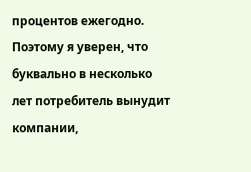процентов ежегодно.
Поэтому я уверен, что буквально в несколько лет потребитель вынудит компании,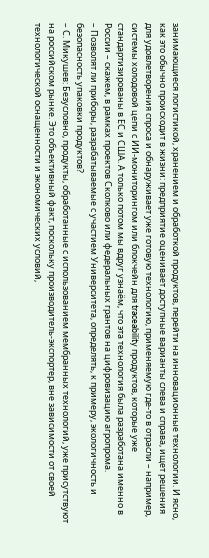занимающиеся логистикой, хранением и обработкой продуктов, перейти на инновационные технологии. И ясно, как это обычно происходит в жизни: предприятие оценивает доступные варианты слева и справа, ищет решения для удовлетворения спроса и обнаруживает уже готовую технологию, применяемую где-то в отрасли – например, системы холодовой цепи с ИИ-мониторингом или блокчейн для traceability продуктов, которые уже стандартизированы в ЕС и США. А только потом мы вдруг узнаём, что эта технология была разработана именно в России – скажем, в рамках проектов Сколково или федеральных грантов на цифровизацию агропрома.
– Позволят ли приборы, разрабатываемые с участием Университета, определять, к примеру, экологичность и безопасность упаковки продуктов?
– С. Микушев: Безусловно, продукты, обработанные с использованием мембранных технологий, уже присутствуют на российском рынке. Это объективный факт, поскольку производитель-экспортер, вне зависимости от своей технологической оснащенности и экономических условий,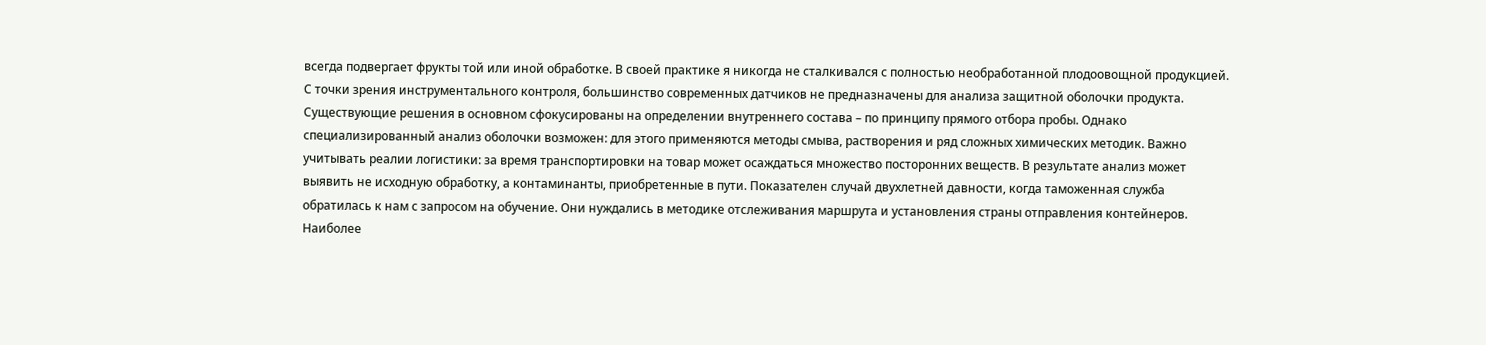всегда подвергает фрукты той или иной обработке. В своей практике я никогда не сталкивался с полностью необработанной плодоовощной продукцией. С точки зрения инструментального контроля, большинство современных датчиков не предназначены для анализа защитной оболочки продукта. Существующие решения в основном сфокусированы на определении внутреннего состава – по принципу прямого отбора пробы. Однако специализированный анализ оболочки возможен: для этого применяются методы смыва, растворения и ряд сложных химических методик. Важно учитывать реалии логистики: за время транспортировки на товар может осаждаться множество посторонних веществ. В результате анализ может выявить не исходную обработку, а контаминанты, приобретенные в пути. Показателен случай двухлетней давности, когда таможенная служба обратилась к нам с запросом на обучение. Они нуждались в методике отслеживания маршрута и установления страны отправления контейнеров. Наиболее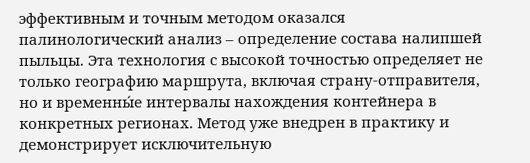эффективным и точным методом оказался палинологический анализ – определение состава налипшей пыльцы. Эта технология с высокой точностью определяет не только географию маршрута, включая страну-отправителя, но и временны́е интервалы нахождения контейнера в конкретных регионах. Метод уже внедрен в практику и демонстрирует исключительную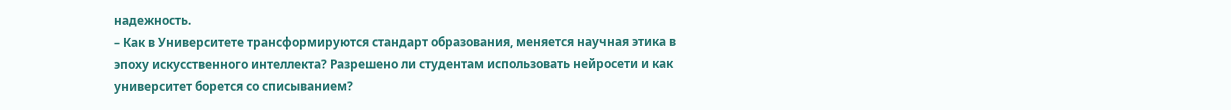надежность.
– Как в Университете трансформируются стандарт образования, меняется научная этика в эпоху искусственного интеллекта? Разрешено ли студентам использовать нейросети и как университет борется со списыванием?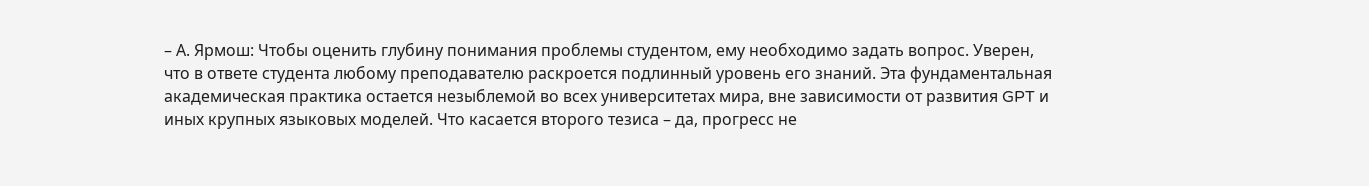– А. Ярмош: Чтобы оценить глубину понимания проблемы студентом, ему необходимо задать вопрос. Уверен, что в ответе студента любому преподавателю раскроется подлинный уровень его знаний. Эта фундаментальная академическая практика остается незыблемой во всех университетах мира, вне зависимости от развития GPT и иных крупных языковых моделей. Что касается второго тезиса – да, прогресс не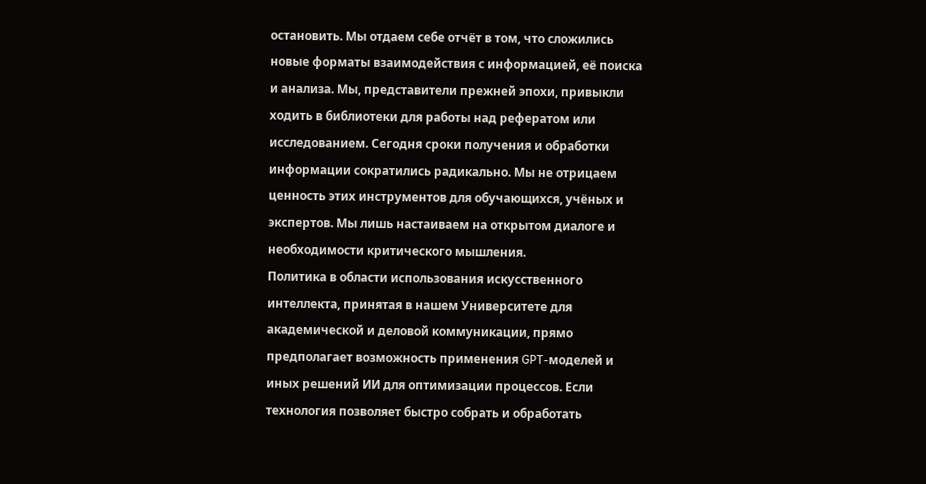остановить. Мы отдаем себе отчёт в том, что сложились новые форматы взаимодействия с информацией, её поиска и анализа. Мы, представители прежней эпохи, привыкли ходить в библиотеки для работы над рефератом или исследованием. Сегодня сроки получения и обработки информации сократились радикально. Мы не отрицаем ценность этих инструментов для обучающихся, учёных и экспертов. Мы лишь настаиваем на открытом диалоге и необходимости критического мышления.
Политика в области использования искусственного интеллекта, принятая в нашем Университете для академической и деловой коммуникации, прямо предполагает возможность применения GPT-моделей и иных решений ИИ для оптимизации процессов. Если технология позволяет быстро собрать и обработать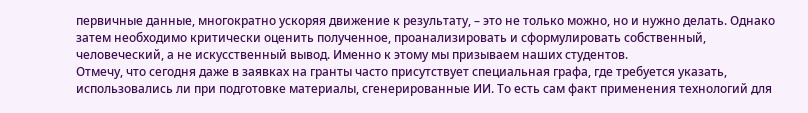первичные данные, многократно ускоряя движение к результату, – это не только можно, но и нужно делать. Однако затем необходимо критически оценить полученное, проанализировать и сформулировать собственный, человеческий, а не искусственный вывод. Именно к этому мы призываем наших студентов.
Отмечу, что сегодня даже в заявках на гранты часто присутствует специальная графа, где требуется указать, использовались ли при подготовке материалы, сгенерированные ИИ. То есть сам факт применения технологий для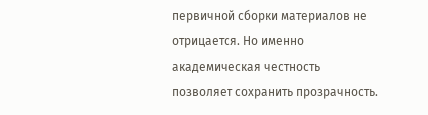первичной сборки материалов не отрицается. Но именно академическая честность позволяет сохранить прозрачность.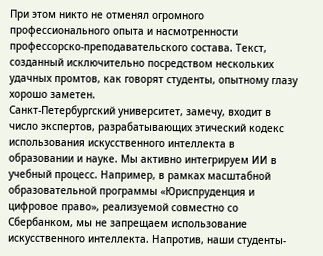При этом никто не отменял огромного профессионального опыта и насмотренности профессорско-преподавательского состава. Текст, созданный исключительно посредством нескольких удачных промтов, как говорят студенты, опытному глазу хорошо заметен.
Санкт-Петербургский университет, замечу, входит в число экспертов, разрабатывающих этический кодекс использования искусственного интеллекта в образовании и науке. Мы активно интегрируем ИИ в учебный процесс. Например, в рамках масштабной образовательной программы «Юриспруденция и цифровое право», реализуемой совместно со Сбербанком, мы не запрещаем использование искусственного интеллекта. Напротив, наши студенты-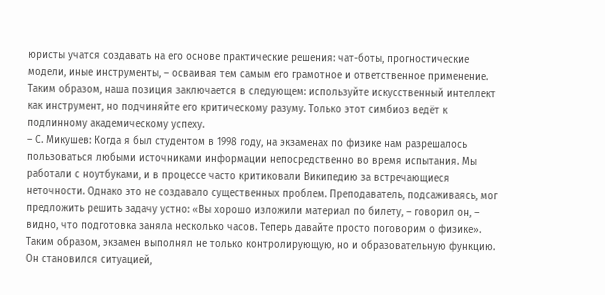юристы учатся создавать на его основе практические решения: чат-боты, прогностические модели, иные инструменты, – осваивая тем самым его грамотное и ответственное применение. Таким образом, наша позиция заключается в следующем: используйте искусственный интеллект как инструмент, но подчиняйте его критическому разуму. Только этот симбиоз ведёт к подлинному академическому успеху.
– С. Микушев: Когда я был студентом в 1998 году, на экзаменах по физике нам разрешалось пользоваться любыми источниками информации непосредственно во время испытания. Мы работали с ноутбуками, и в процессе часто критиковали Википедию за встречающиеся неточности. Однако это не создавало существенных проблем. Преподаватель, подсаживаясь, мог предложить решить задачу устно: «Вы хорошо изложили материал по билету, – говорил он, – видно, что подготовка заняла несколько часов. Теперь давайте просто поговорим о физике».
Таким образом, экзамен выполнял не только контролирующую, но и образовательную функцию. Он становился ситуацией,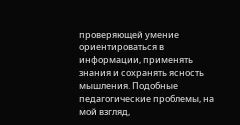проверяющей умение ориентироваться в информации, применять знания и сохранять ясность мышления. Подобные педагогические проблемы, на мой взгляд,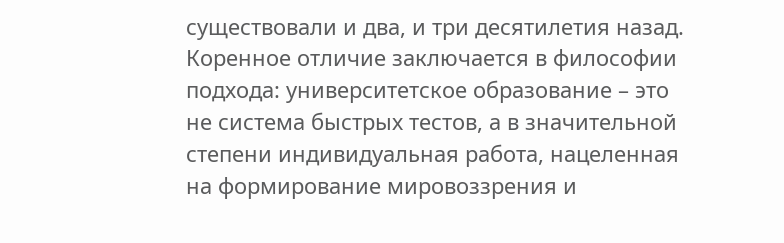существовали и два, и три десятилетия назад. Коренное отличие заключается в философии подхода: университетское образование – это не система быстрых тестов, а в значительной степени индивидуальная работа, нацеленная на формирование мировоззрения и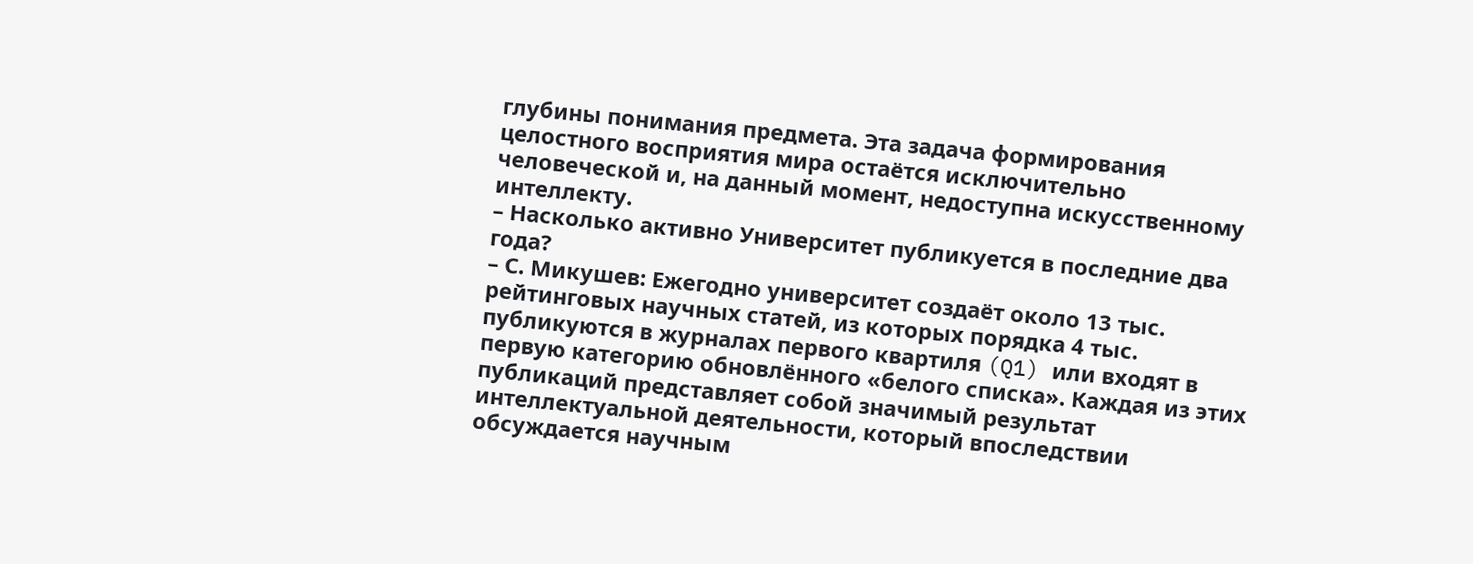глубины понимания предмета. Эта задача формирования целостного восприятия мира остаётся исключительно человеческой и, на данный момент, недоступна искусственному интеллекту.
– Насколько активно Университет публикуется в последние два года?
– С. Микушев: Ежегодно университет создаёт около 13 тыс. рейтинговых научных статей, из которых порядка 4 тыс. публикуются в журналах первого квартиля (Q1) или входят в первую категорию обновлённого «белого списка». Каждая из этих публикаций представляет собой значимый результат интеллектуальной деятельности, который впоследствии обсуждается научным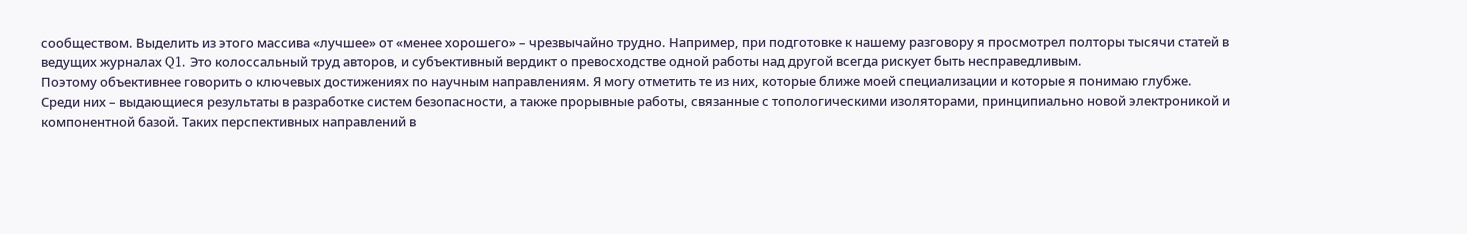сообществом. Выделить из этого массива «лучшее» от «менее хорошего» – чрезвычайно трудно. Например, при подготовке к нашему разговору я просмотрел полторы тысячи статей в ведущих журналах Q1. Это колоссальный труд авторов, и субъективный вердикт о превосходстве одной работы над другой всегда рискует быть несправедливым.
Поэтому объективнее говорить о ключевых достижениях по научным направлениям. Я могу отметить те из них, которые ближе моей специализации и которые я понимаю глубже. Среди них – выдающиеся результаты в разработке систем безопасности, а также прорывные работы, связанные с топологическими изоляторами, принципиально новой электроникой и компонентной базой. Таких перспективных направлений в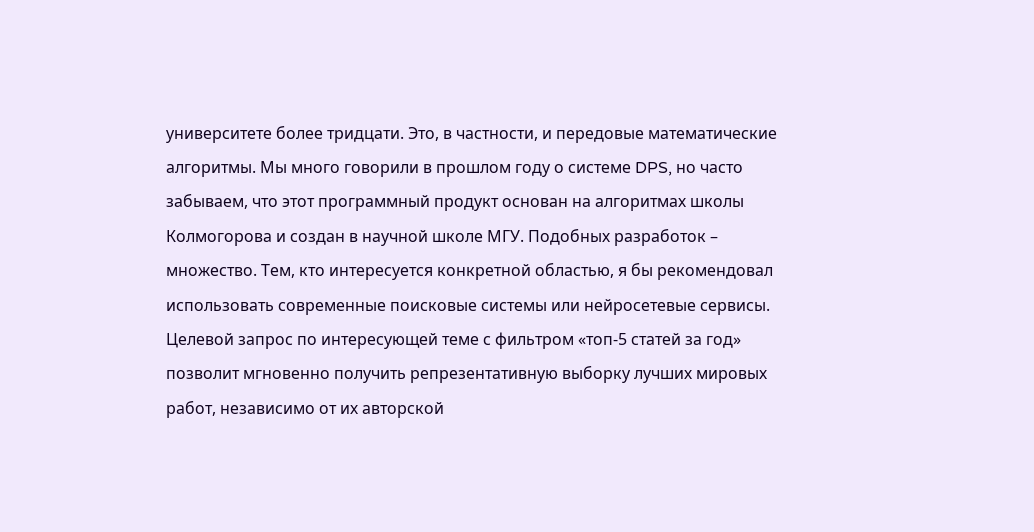университете более тридцати. Это, в частности, и передовые математические алгоритмы. Мы много говорили в прошлом году о системе DPS, но часто забываем, что этот программный продукт основан на алгоритмах школы Колмогорова и создан в научной школе МГУ. Подобных разработок – множество. Тем, кто интересуется конкретной областью, я бы рекомендовал использовать современные поисковые системы или нейросетевые сервисы. Целевой запрос по интересующей теме с фильтром «топ-5 статей за год» позволит мгновенно получить репрезентативную выборку лучших мировых работ, независимо от их авторской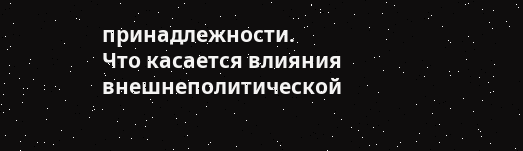принадлежности.
Что касается влияния внешнеполитической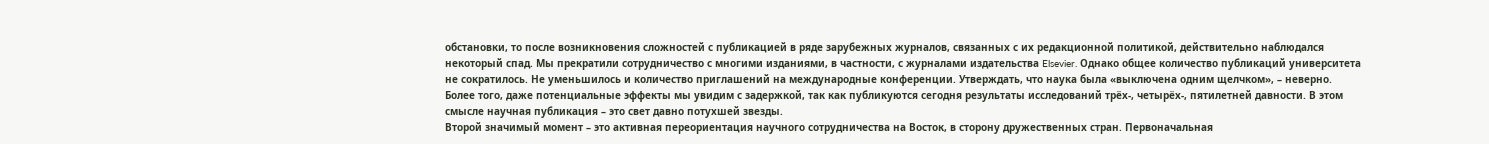обстановки, то после возникновения сложностей с публикацией в ряде зарубежных журналов, связанных с их редакционной политикой, действительно наблюдался некоторый спад. Мы прекратили сотрудничество с многими изданиями, в частности, с журналами издательства Elsevier. Однако общее количество публикаций университета не сократилось. Не уменьшилось и количество приглашений на международные конференции. Утверждать, что наука была «выключена одним щелчком», – неверно. Более того, даже потенциальные эффекты мы увидим с задержкой, так как публикуются сегодня результаты исследований трёх-, четырёх-, пятилетней давности. В этом смысле научная публикация – это свет давно потухшей звезды.
Второй значимый момент – это активная переориентация научного сотрудничества на Восток, в сторону дружественных стран. Первоначальная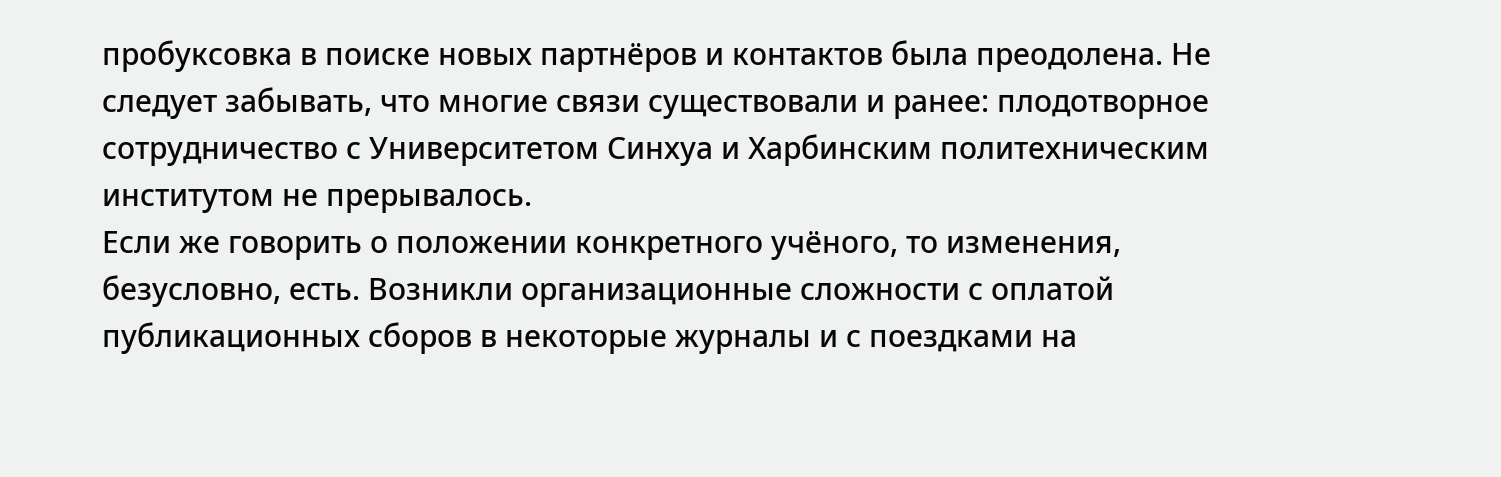пробуксовка в поиске новых партнёров и контактов была преодолена. Не следует забывать, что многие связи существовали и ранее: плодотворное сотрудничество с Университетом Синхуа и Харбинским политехническим институтом не прерывалось.
Если же говорить о положении конкретного учёного, то изменения, безусловно, есть. Возникли организационные сложности с оплатой публикационных сборов в некоторые журналы и с поездками на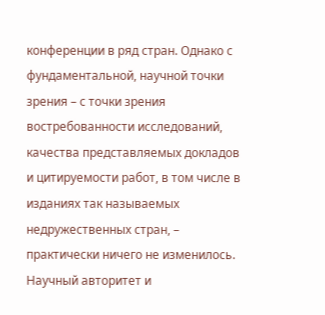конференции в ряд стран. Однако с фундаментальной, научной точки зрения – с точки зрения востребованности исследований, качества представляемых докладов и цитируемости работ, в том числе в изданиях так называемых недружественных стран, – практически ничего не изменилось. Научный авторитет и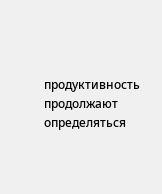продуктивность продолжают определяться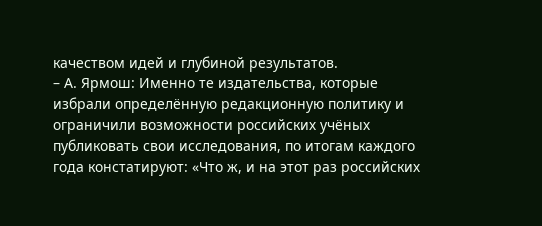качеством идей и глубиной результатов.
– А. Ярмош: Именно те издательства, которые избрали определённую редакционную политику и ограничили возможности российских учёных публиковать свои исследования, по итогам каждого года констатируют: «Что ж, и на этот раз российских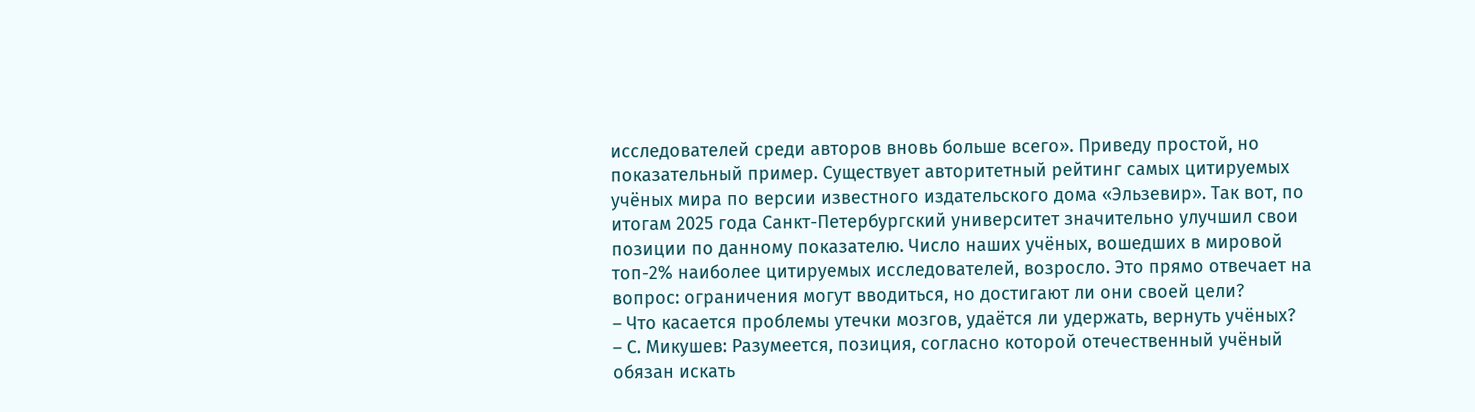исследователей среди авторов вновь больше всего». Приведу простой, но показательный пример. Существует авторитетный рейтинг самых цитируемых учёных мира по версии известного издательского дома «Эльзевир». Так вот, по итогам 2025 года Санкт-Петербургский университет значительно улучшил свои позиции по данному показателю. Число наших учёных, вошедших в мировой топ-2% наиболее цитируемых исследователей, возросло. Это прямо отвечает на вопрос: ограничения могут вводиться, но достигают ли они своей цели?
– Что касается проблемы утечки мозгов, удаётся ли удержать, вернуть учёных?
– С. Микушев: Разумеется, позиция, согласно которой отечественный учёный обязан искать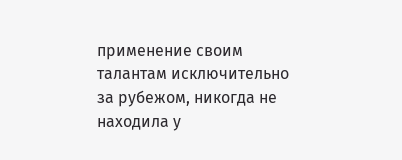применение своим талантам исключительно за рубежом, никогда не находила у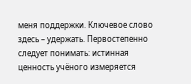меня поддержки. Ключевое слово здесь – удержать. Первостепенно следует понимать: истинная ценность учёного измеряется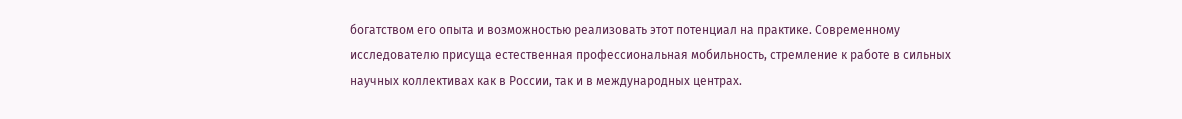богатством его опыта и возможностью реализовать этот потенциал на практике. Современному исследователю присуща естественная профессиональная мобильность, стремление к работе в сильных научных коллективах как в России, так и в международных центрах.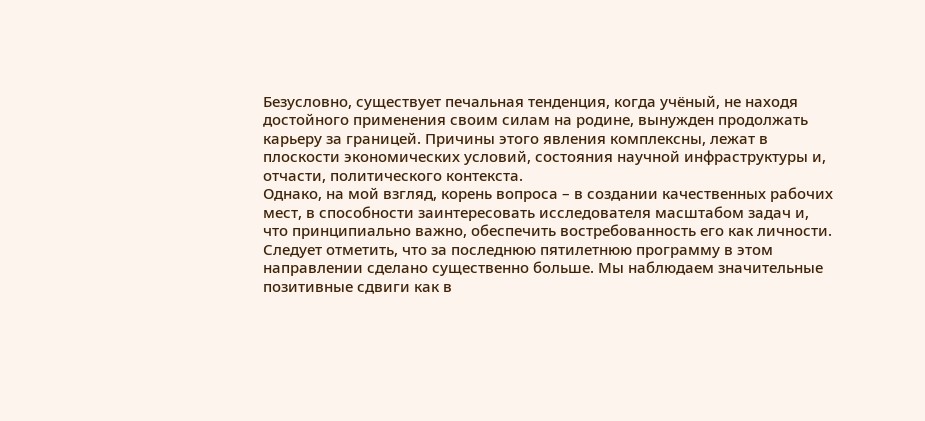Безусловно, существует печальная тенденция, когда учёный, не находя достойного применения своим силам на родине, вынужден продолжать карьеру за границей. Причины этого явления комплексны, лежат в плоскости экономических условий, состояния научной инфраструктуры и, отчасти, политического контекста.
Однако, на мой взгляд, корень вопроса – в создании качественных рабочих мест, в способности заинтересовать исследователя масштабом задач и, что принципиально важно, обеспечить востребованность его как личности. Следует отметить, что за последнюю пятилетнюю программу в этом направлении сделано существенно больше. Мы наблюдаем значительные позитивные сдвиги как в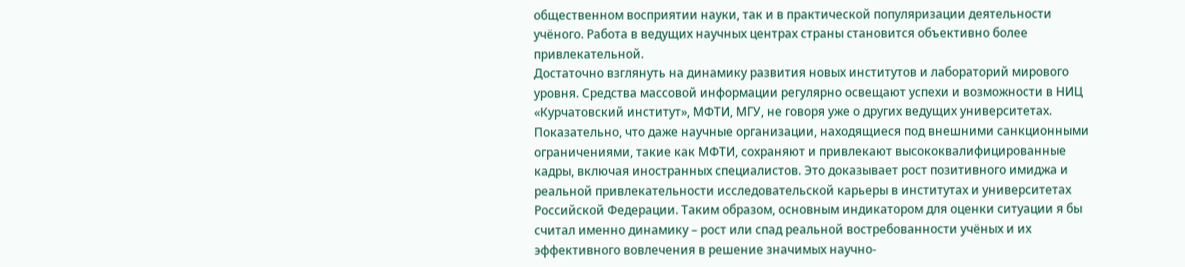общественном восприятии науки, так и в практической популяризации деятельности учёного. Работа в ведущих научных центрах страны становится объективно более привлекательной.
Достаточно взглянуть на динамику развития новых институтов и лабораторий мирового уровня. Средства массовой информации регулярно освещают успехи и возможности в НИЦ «Курчатовский институт», МФТИ, МГУ, не говоря уже о других ведущих университетах. Показательно, что даже научные организации, находящиеся под внешними санкционными ограничениями, такие как МФТИ, сохраняют и привлекают высококвалифицированные кадры, включая иностранных специалистов. Это доказывает рост позитивного имиджа и реальной привлекательности исследовательской карьеры в институтах и университетах Российской Федерации. Таким образом, основным индикатором для оценки ситуации я бы считал именно динамику – рост или спад реальной востребованности учёных и их эффективного вовлечения в решение значимых научно-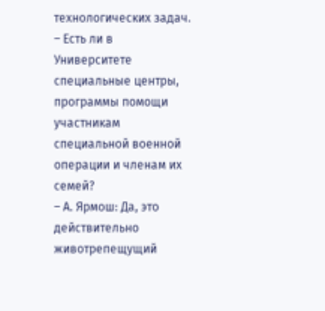технологических задач.
– Есть ли в Университете специальные центры, программы помощи участникам специальной военной операции и членам их семей?
– А. Ярмош: Да, это действительно животрепещущий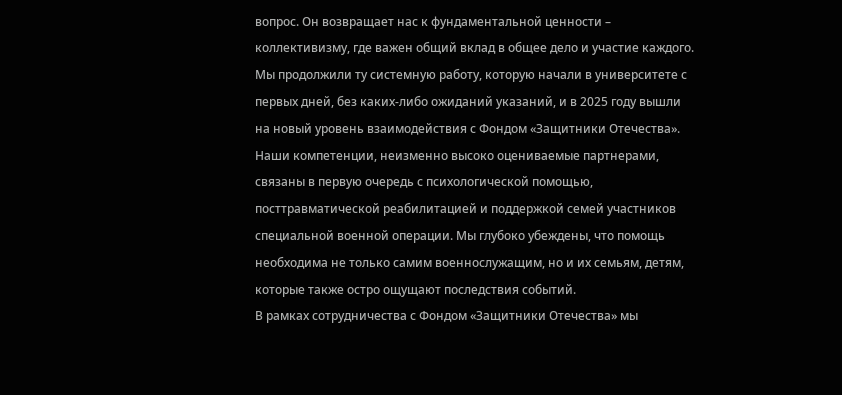вопрос. Он возвращает нас к фундаментальной ценности – коллективизму, где важен общий вклад в общее дело и участие каждого. Мы продолжили ту системную работу, которую начали в университете с первых дней, без каких-либо ожиданий указаний, и в 2025 году вышли на новый уровень взаимодействия с Фондом «Защитники Отечества».
Наши компетенции, неизменно высоко оцениваемые партнерами, связаны в первую очередь с психологической помощью, посттравматической реабилитацией и поддержкой семей участников специальной военной операции. Мы глубоко убеждены, что помощь необходима не только самим военнослужащим, но и их семьям, детям, которые также остро ощущают последствия событий.
В рамках сотрудничества с Фондом «Защитники Отечества» мы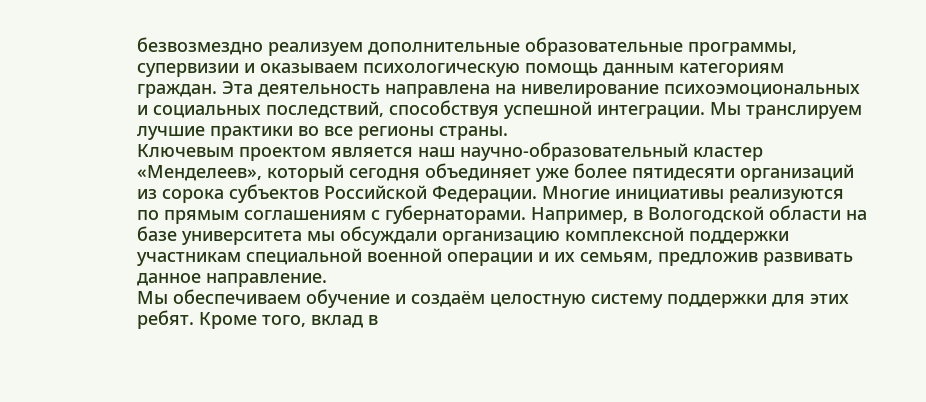безвозмездно реализуем дополнительные образовательные программы, супервизии и оказываем психологическую помощь данным категориям граждан. Эта деятельность направлена на нивелирование психоэмоциональных и социальных последствий, способствуя успешной интеграции. Мы транслируем лучшие практики во все регионы страны.
Ключевым проектом является наш научно-образовательный кластер «Менделеев», который сегодня объединяет уже более пятидесяти организаций из сорока субъектов Российской Федерации. Многие инициативы реализуются по прямым соглашениям с губернаторами. Например, в Вологодской области на базе университета мы обсуждали организацию комплексной поддержки участникам специальной военной операции и их семьям, предложив развивать данное направление.
Мы обеспечиваем обучение и создаём целостную систему поддержки для этих ребят. Кроме того, вклад в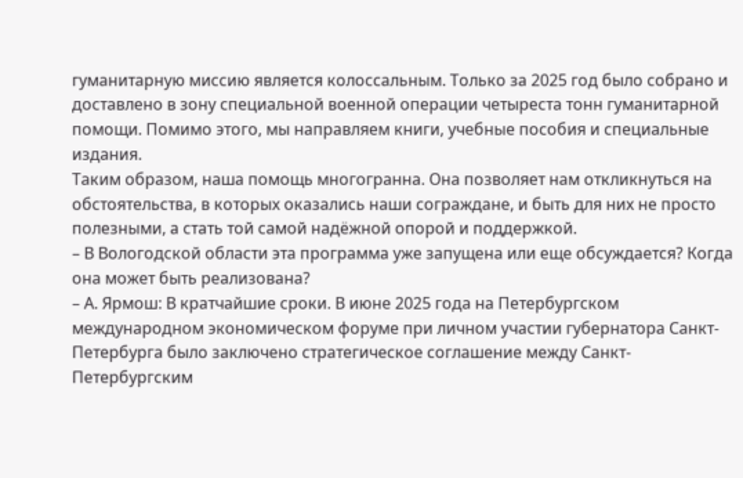гуманитарную миссию является колоссальным. Только за 2025 год было собрано и доставлено в зону специальной военной операции четыреста тонн гуманитарной помощи. Помимо этого, мы направляем книги, учебные пособия и специальные издания.
Таким образом, наша помощь многогранна. Она позволяет нам откликнуться на обстоятельства, в которых оказались наши сограждане, и быть для них не просто полезными, а стать той самой надёжной опорой и поддержкой.
– В Вологодской области эта программа уже запущена или еще обсуждается? Когда она может быть реализована?
– А. Ярмош: В кратчайшие сроки. В июне 2025 года на Петербургском международном экономическом форуме при личном участии губернатора Санкт-Петербурга было заключено стратегическое соглашение между Санкт-Петербургским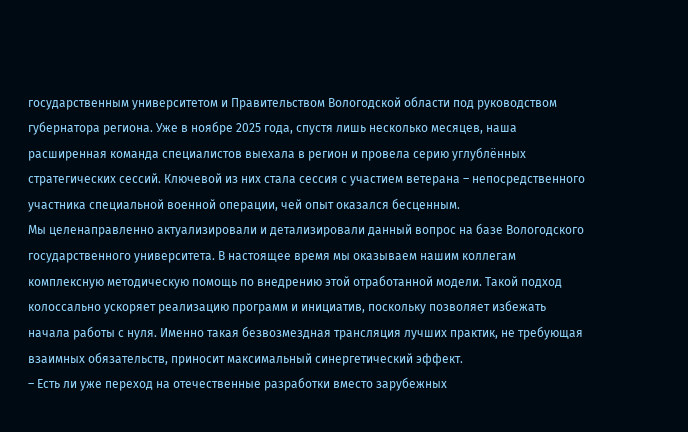государственным университетом и Правительством Вологодской области под руководством губернатора региона. Уже в ноябре 2025 года, спустя лишь несколько месяцев, наша расширенная команда специалистов выехала в регион и провела серию углублённых стратегических сессий. Ключевой из них стала сессия с участием ветерана – непосредственного участника специальной военной операции, чей опыт оказался бесценным.
Мы целенаправленно актуализировали и детализировали данный вопрос на базе Вологодского государственного университета. В настоящее время мы оказываем нашим коллегам комплексную методическую помощь по внедрению этой отработанной модели. Такой подход колоссально ускоряет реализацию программ и инициатив, поскольку позволяет избежать начала работы с нуля. Именно такая безвозмездная трансляция лучших практик, не требующая взаимных обязательств, приносит максимальный синергетический эффект.
– Есть ли уже переход на отечественные разработки вместо зарубежных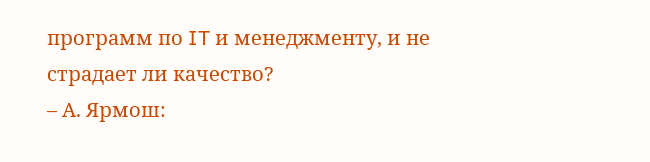программ по IT и менеджменту, и не страдает ли качество?
– А. Ярмош: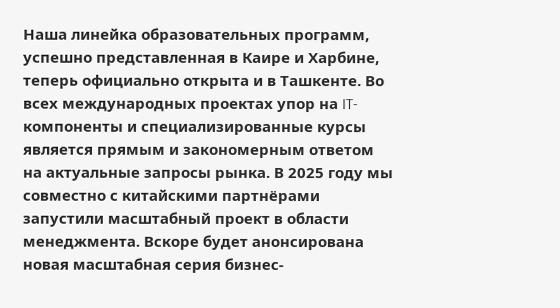Наша линейка образовательных программ, успешно представленная в Каире и Харбине, теперь официально открыта и в Ташкенте. Во всех международных проектах упор на IT-компоненты и специализированные курсы является прямым и закономерным ответом на актуальные запросы рынка. В 2025 году мы совместно с китайскими партнёрами запустили масштабный проект в области менеджмента. Вскоре будет анонсирована новая масштабная серия бизнес-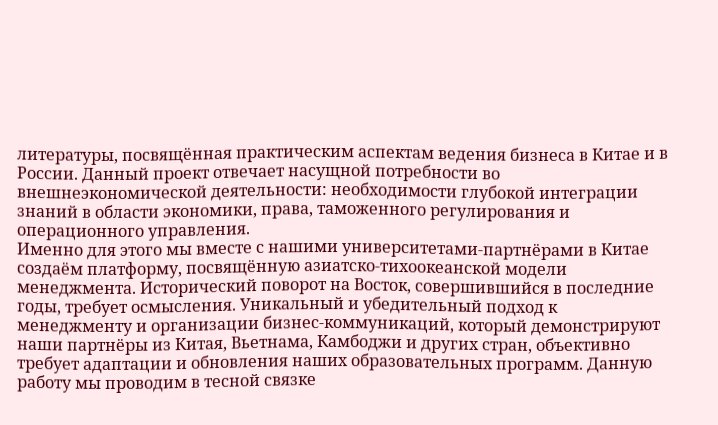литературы, посвящённая практическим аспектам ведения бизнеса в Китае и в России. Данный проект отвечает насущной потребности во внешнеэкономической деятельности: необходимости глубокой интеграции знаний в области экономики, права, таможенного регулирования и операционного управления.
Именно для этого мы вместе с нашими университетами-партнёрами в Китае создаём платформу, посвящённую азиатско-тихоокеанской модели менеджмента. Исторический поворот на Восток, совершившийся в последние годы, требует осмысления. Уникальный и убедительный подход к менеджменту и организации бизнес-коммуникаций, который демонстрируют наши партнёры из Китая, Вьетнама, Камбоджи и других стран, объективно требует адаптации и обновления наших образовательных программ. Данную работу мы проводим в тесной связке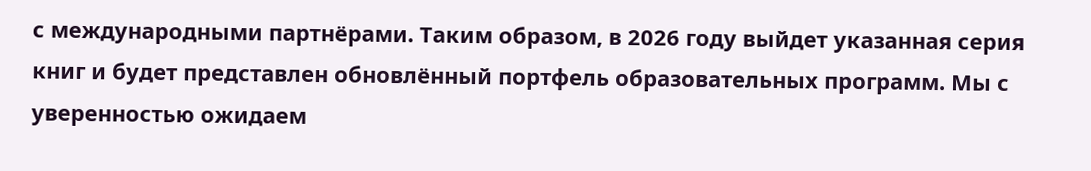с международными партнёрами. Таким образом, в 2026 году выйдет указанная серия книг и будет представлен обновлённый портфель образовательных программ. Мы с уверенностью ожидаем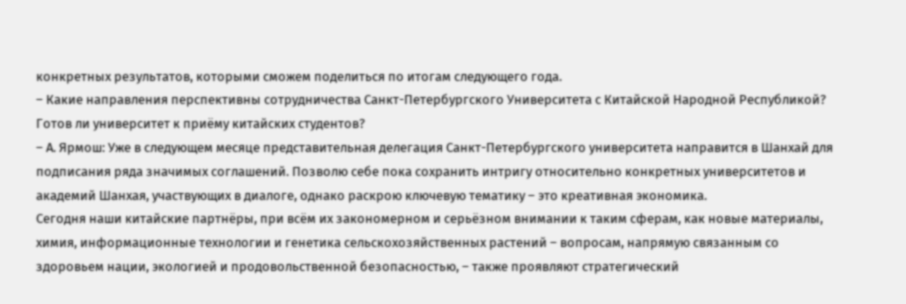конкретных результатов, которыми сможем поделиться по итогам следующего года.
– Какие направления перспективны сотрудничества Санкт-Петербургского Университета с Китайской Народной Республикой? Готов ли университет к приёму китайских студентов?
– А. Ярмош: Уже в следующем месяце представительная делегация Санкт-Петербургского университета направится в Шанхай для подписания ряда значимых соглашений. Позволю себе пока сохранить интригу относительно конкретных университетов и академий Шанхая, участвующих в диалоге, однако раскрою ключевую тематику – это креативная экономика.
Сегодня наши китайские партнёры, при всём их закономерном и серьёзном внимании к таким сферам, как новые материалы, химия, информационные технологии и генетика сельскохозяйственных растений – вопросам, напрямую связанным со здоровьем нации, экологией и продовольственной безопасностью, – также проявляют стратегический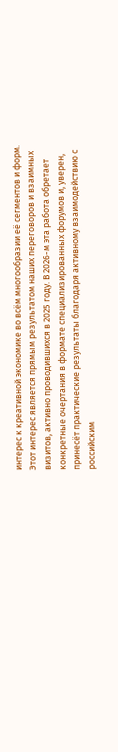интерес к креативной экономике во всём многообразии её сегментов и форм. Этот интерес является прямым результатом наших переговоров и взаимных визитов, активно проводившихся в 2025 году. В 2026-м эта работа обретает конкретные очертания в формате специализированных форумов и, уверен, принесёт практические результаты благодаря активному взаимодействию с российским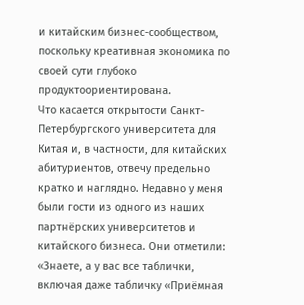и китайским бизнес-сообществом, поскольку креативная экономика по своей сути глубоко продуктоориентирована.
Что касается открытости Санкт-Петербургского университета для Китая и, в частности, для китайских абитуриентов, отвечу предельно кратко и наглядно. Недавно у меня были гости из одного из наших партнёрских университетов и китайского бизнеса. Они отметили: «Знаете, а у вас все таблички, включая даже табличку «Приёмная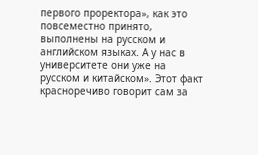первого проректора», как это повсеместно принято, выполнены на русском и английском языках. А у нас в университете они уже на русском и китайском». Этот факт красноречиво говорит сам за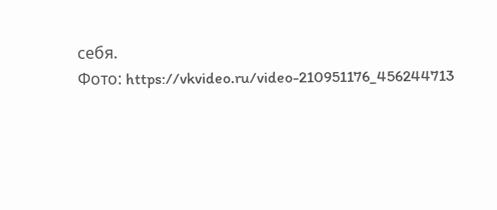себя.
Фото: https://vkvideo.ru/video-210951176_456244713